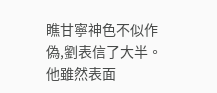瞧甘寧神色不似作偽,劉表信了大半。
他雖然表面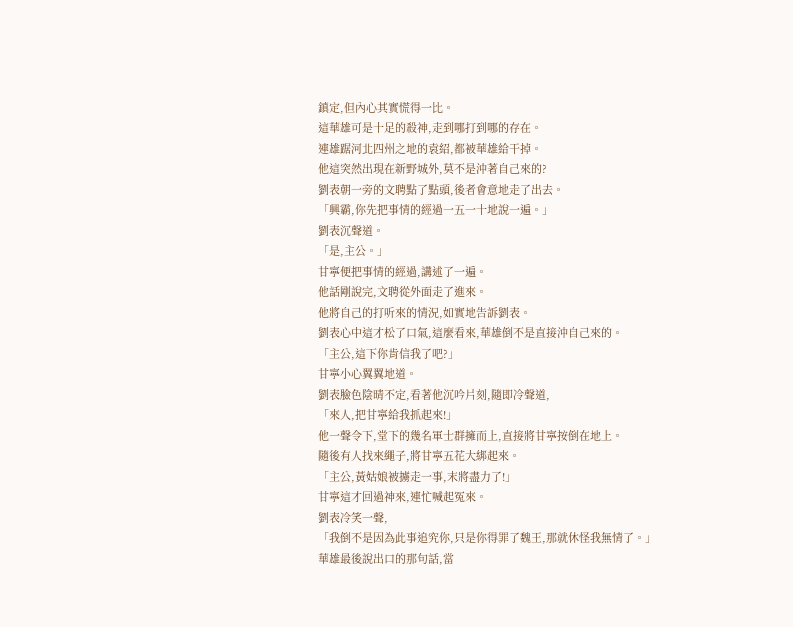鎮定,但內心其實慌得一比。
這華雄可是十足的殺神,走到哪打到哪的存在。
連雄踞河北四州之地的袁紹,都被華雄給干掉。
他這突然出現在新野城外,莫不是沖著自己來的?
劉表朝一旁的文聘點了點頭,後者會意地走了出去。
「興霸,你先把事情的經過一五一十地說一遍。」
劉表沉聲道。
「是,主公。」
甘寧便把事情的經過,講述了一遍。
他話剛說完,文聘從外面走了進來。
他將自己的打听來的情況,如實地告訴劉表。
劉表心中這才松了口氣,這麼看來,華雄倒不是直接沖自己來的。
「主公,這下你肯信我了吧?」
甘寧小心翼翼地道。
劉表臉色陰晴不定,看著他沉吟片刻,隨即冷聲道,
「來人,把甘寧給我抓起來!」
他一聲令下,堂下的幾名軍士群擁而上,直接將甘寧按倒在地上。
隨後有人找來繩子,將甘寧五花大綁起來。
「主公,黃姑娘被擄走一事,末將盡力了!」
甘寧這才回過神來,連忙喊起冤來。
劉表冷笑一聲,
「我倒不是因為此事追究你,只是你得罪了魏王,那就休怪我無情了。」
華雄最後說出口的那句話,當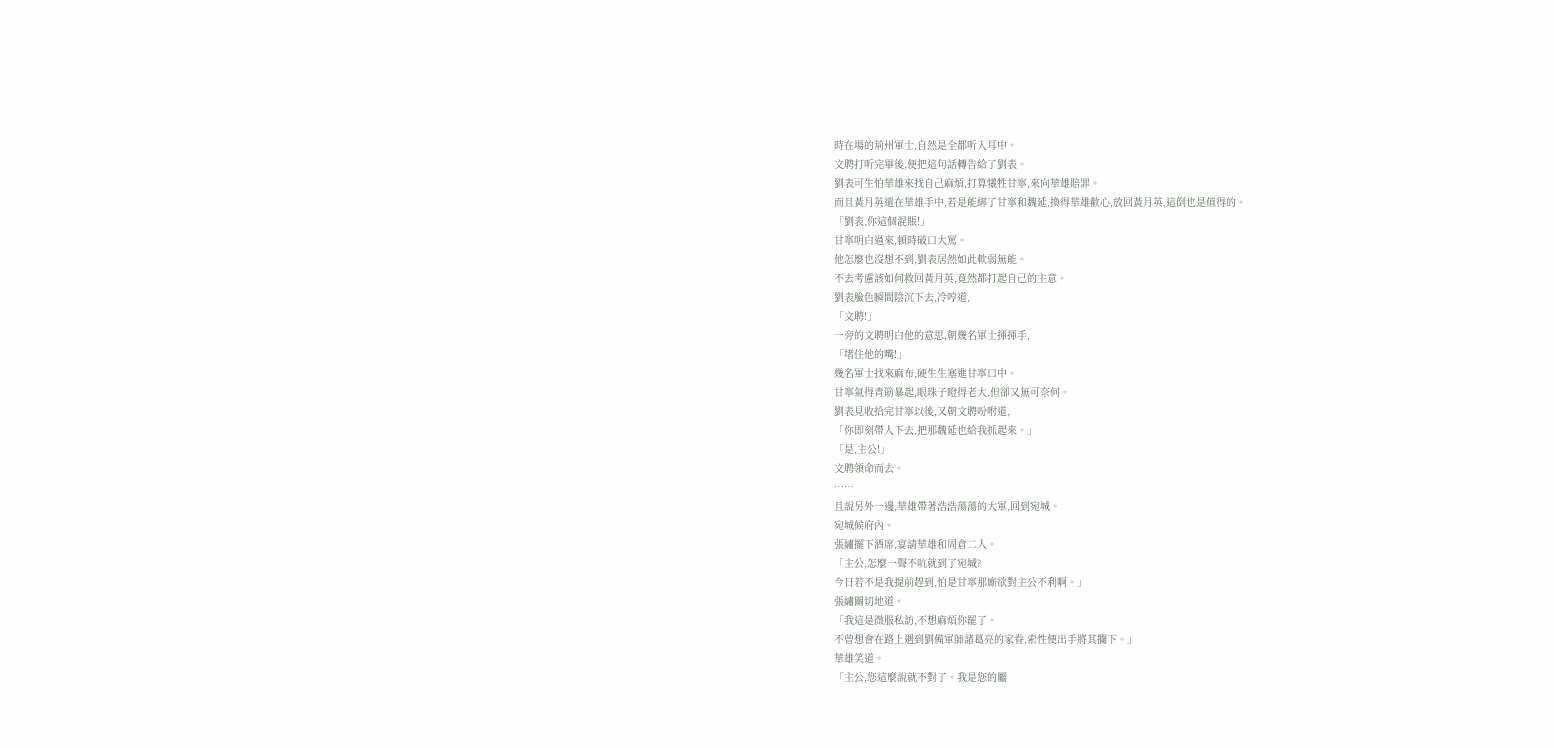時在場的荊州軍士,自然是全都听入耳中。
文聘打听完畢後,便把這句話轉告給了劉表。
劉表可生怕華雄來找自己麻煩,打算犧牲甘寧,來向華雄賠罪。
而且黃月英還在華雄手中,若是能綁了甘寧和魏延,換得華雄歡心,放回黃月英,這倒也是值得的。
「劉表,你這個混賬!」
甘寧明白過來,頓時破口大罵。
他怎麼也沒想不到,劉表居然如此軟弱無能。
不去考慮該如何救回黃月英,竟然都打起自己的主意。
劉表臉色瞬間陰沉下去,冷哼道,
「文聘!」
一旁的文聘明白他的意思,朝幾名軍士揮揮手,
「堵住他的嘴!」
幾名軍士找來麻布,硬生生塞進甘寧口中。
甘寧氣得青筋暴起,眼珠子瞪得老大,但卻又無可奈何。
劉表見收拾完甘寧以後,又朝文聘吩咐道,
「你即刻帶人下去,把那魏延也給我抓起來。」
「是,主公!」
文聘領命而去。
……
且說另外一邊,華雄帶著浩浩蕩蕩的大軍,回到宛城。
宛城候府內。
張繡擺下酒席,宴請華雄和周倉二人。
「主公,怎麼一聲不吭就到了宛城?
今日若不是我提前趕到,怕是甘寧那廝欲對主公不利啊。」
張繡關切地道。
「我這是微服私訪,不想麻煩你罷了。
不曾想會在路上遇到劉備軍師諸葛亮的家眷,索性便出手將其攔下。」
華雄笑道。
「主公,您這麼說就不對了。我是您的屬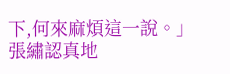下,何來麻煩這一說。」
張繡認真地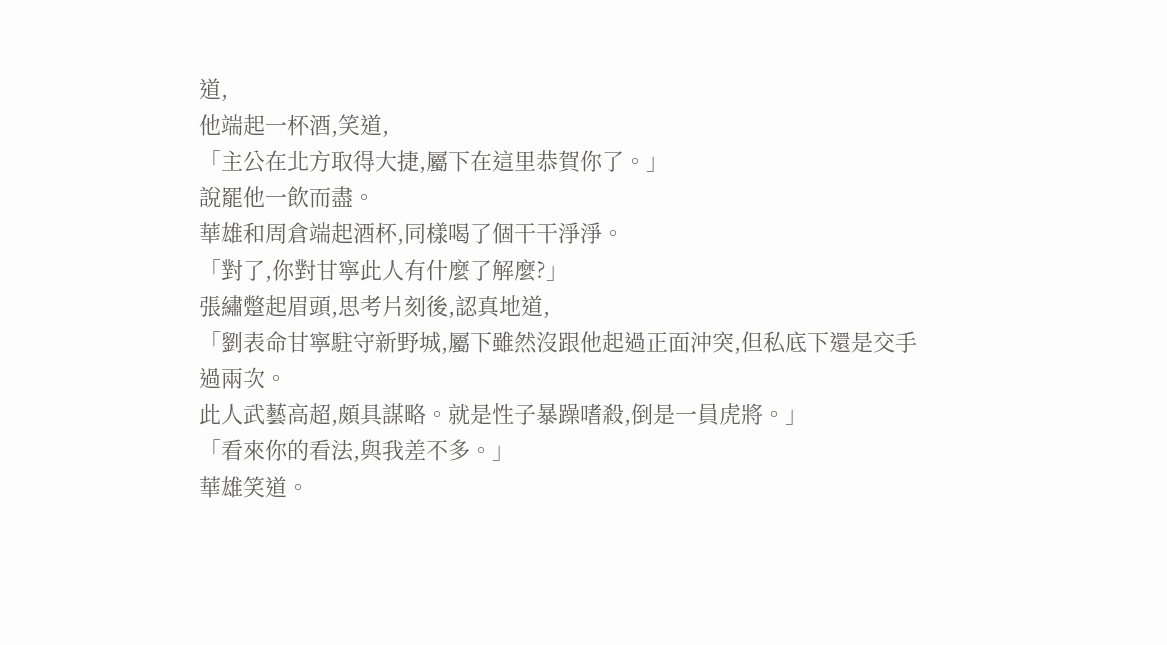道,
他端起一杯酒,笑道,
「主公在北方取得大捷,屬下在這里恭賀你了。」
說罷他一飲而盡。
華雄和周倉端起酒杯,同樣喝了個干干淨淨。
「對了,你對甘寧此人有什麼了解麼?」
張繡蹩起眉頭,思考片刻後,認真地道,
「劉表命甘寧駐守新野城,屬下雖然沒跟他起過正面沖突,但私底下還是交手過兩次。
此人武藝高超,頗具謀略。就是性子暴躁嗜殺,倒是一員虎將。」
「看來你的看法,與我差不多。」
華雄笑道。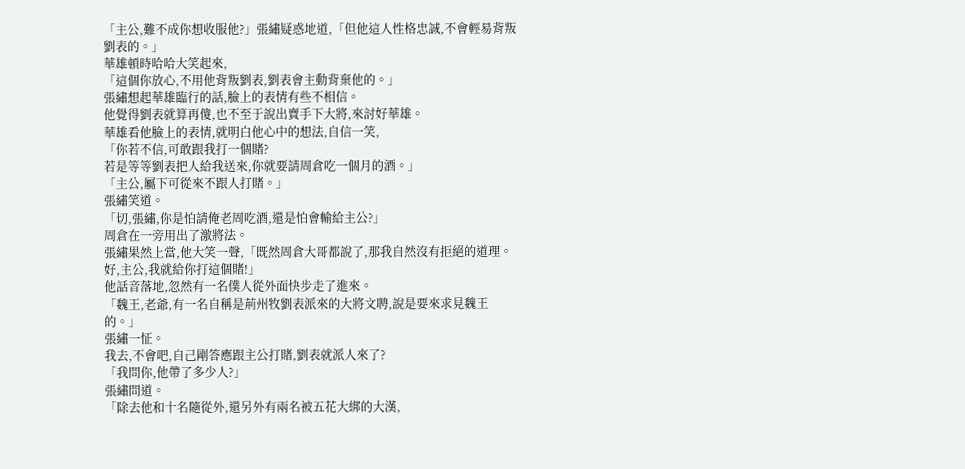「主公,難不成你想收服他?」張繡疑惑地道,「但他這人性格忠誠,不會輕易背叛劉表的。」
華雄頓時哈哈大笑起來,
「這個你放心,不用他背叛劉表,劉表會主動背棄他的。」
張繡想起華雄臨行的話,臉上的表情有些不相信。
他覺得劉表就算再傻,也不至于說出賣手下大將,來討好華雄。
華雄看他臉上的表情,就明白他心中的想法,自信一笑,
「你若不信,可敢跟我打一個賭?
若是等等劉表把人給我送來,你就要請周倉吃一個月的酒。」
「主公,屬下可從來不跟人打賭。」
張繡笑道。
「切,張繡,你是怕請俺老周吃酒,還是怕會輸給主公?」
周倉在一旁用出了激將法。
張繡果然上當,他大笑一聲,「既然周倉大哥都說了,那我自然沒有拒絕的道理。好,主公,我就給你打這個賭!」
他話音落地,忽然有一名僕人從外面快步走了進來。
「魏王,老爺,有一名自稱是荊州牧劉表派來的大將文聘,說是要來求見魏王的。」
張繡一怔。
我去,不會吧,自己剛答應跟主公打賭,劉表就派人來了?
「我問你,他帶了多少人?」
張繡問道。
「除去他和十名隨從外,還另外有兩名被五花大綁的大漢,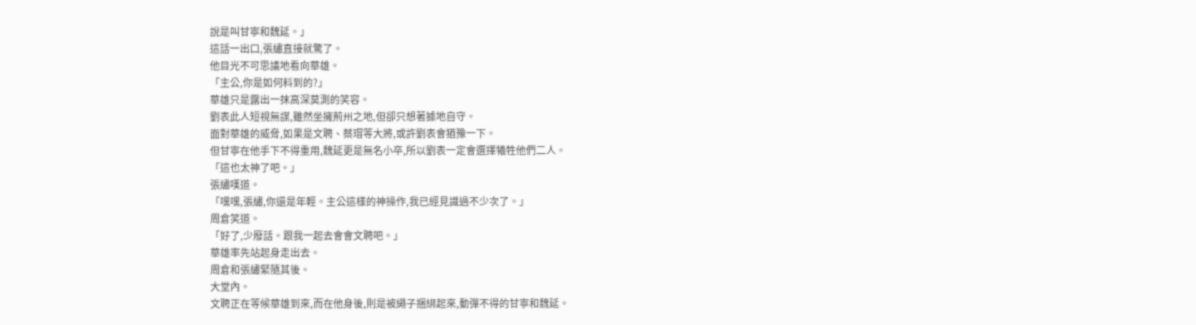說是叫甘寧和魏延。」
這話一出口,張繡直接就驚了。
他目光不可思議地看向華雄。
「主公,你是如何料到的?」
華雄只是露出一抹高深莫測的笑容。
劉表此人短視無謀,雖然坐擁荊州之地,但卻只想著據地自守。
面對華雄的威脅,如果是文聘、蔡瑁等大將,或許劉表會猶豫一下。
但甘寧在他手下不得重用,魏延更是無名小卒,所以劉表一定會選擇犧牲他們二人。
「這也太神了吧。」
張繡嘆道。
「嘿嘿,張繡,你還是年輕。主公這樣的神操作,我已經見識過不少次了。」
周倉笑道。
「好了,少廢話。跟我一起去會會文聘吧。」
華雄率先站起身走出去。
周倉和張繡緊隨其後。
大堂內。
文聘正在等候華雄到來,而在他身後,則是被繩子捆綁起來,動彈不得的甘寧和魏延。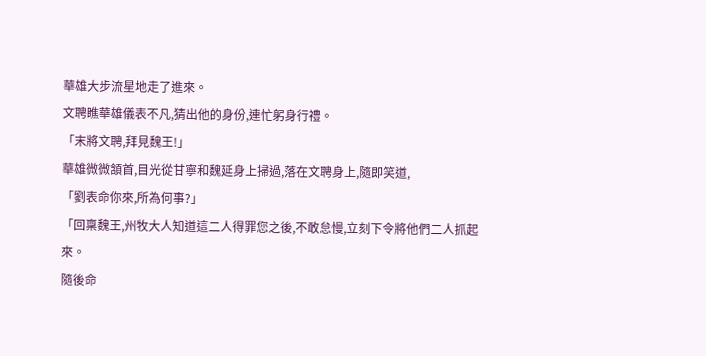華雄大步流星地走了進來。
文聘瞧華雄儀表不凡,猜出他的身份,連忙躬身行禮。
「末將文聘,拜見魏王!」
華雄微微頷首,目光從甘寧和魏延身上掃過,落在文聘身上,隨即笑道,
「劉表命你來,所為何事?」
「回稟魏王,州牧大人知道這二人得罪您之後,不敢怠慢,立刻下令將他們二人抓起來。
隨後命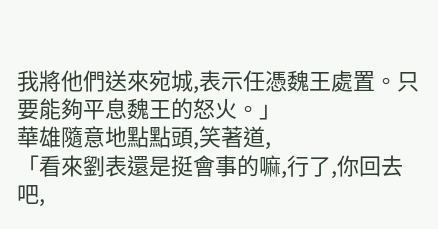我將他們送來宛城,表示任憑魏王處置。只要能夠平息魏王的怒火。」
華雄隨意地點點頭,笑著道,
「看來劉表還是挺會事的嘛,行了,你回去吧,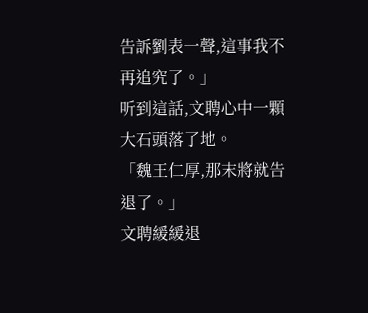告訴劉表一聲,這事我不再追究了。」
听到這話,文聘心中一顆大石頭落了地。
「魏王仁厚,那末將就告退了。」
文聘緩緩退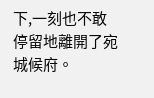下,一刻也不敢停留地離開了宛城候府。